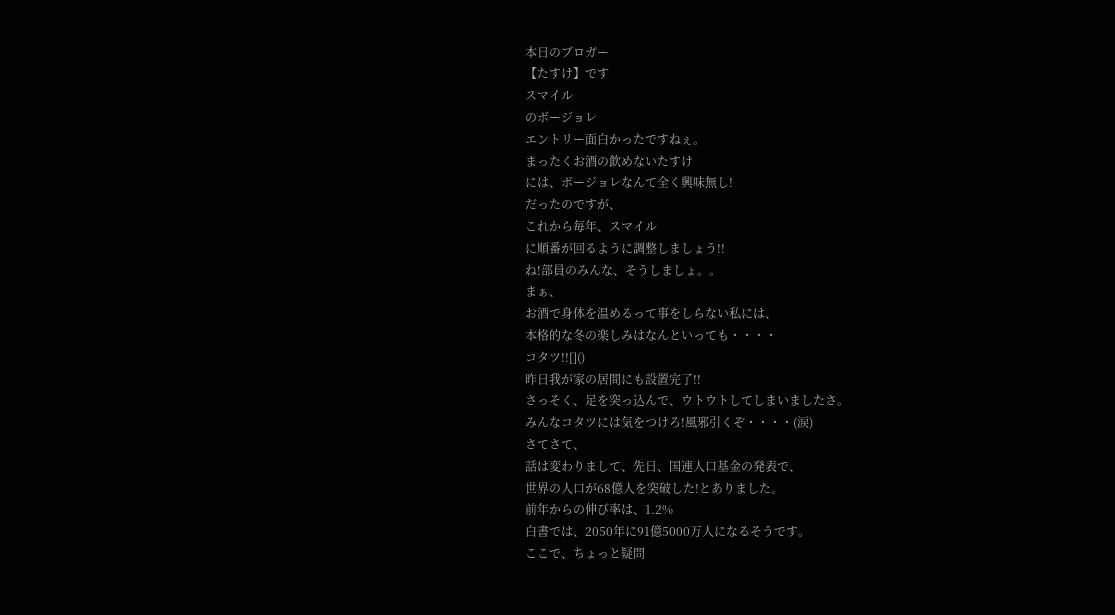本日のブロガー
【たすけ】です
スマイル
のボージョレ
エントリー面白かったですねぇ。
まったくお酒の飲めないたすけ
には、ボージョレなんて全く興味無し!
だったのですが、
これから毎年、スマイル
に順番が回るように調整しましょう!!
ね!部員のみんな、そうしましょ。。
まぁ、
お酒で身体を温めるって事をしらない私には、
本格的な冬の楽しみはなんといっても・・・・
コタツ!![]()
昨日我が家の居間にも設置完了!!
さっそく、足を突っ込んで、ウトウトしてしまいましたさ。
みんなコタツには気をつけろ!風邪引くぞ・・・・(涙)
さてさて、
話は変わりまして、先日、国連人口基金の発表で、
世界の人口が68億人を突破した!とありました。
前年からの伸び率は、1.2%
白書では、2050年に91億5000万人になるそうです。
ここで、ちょっと疑問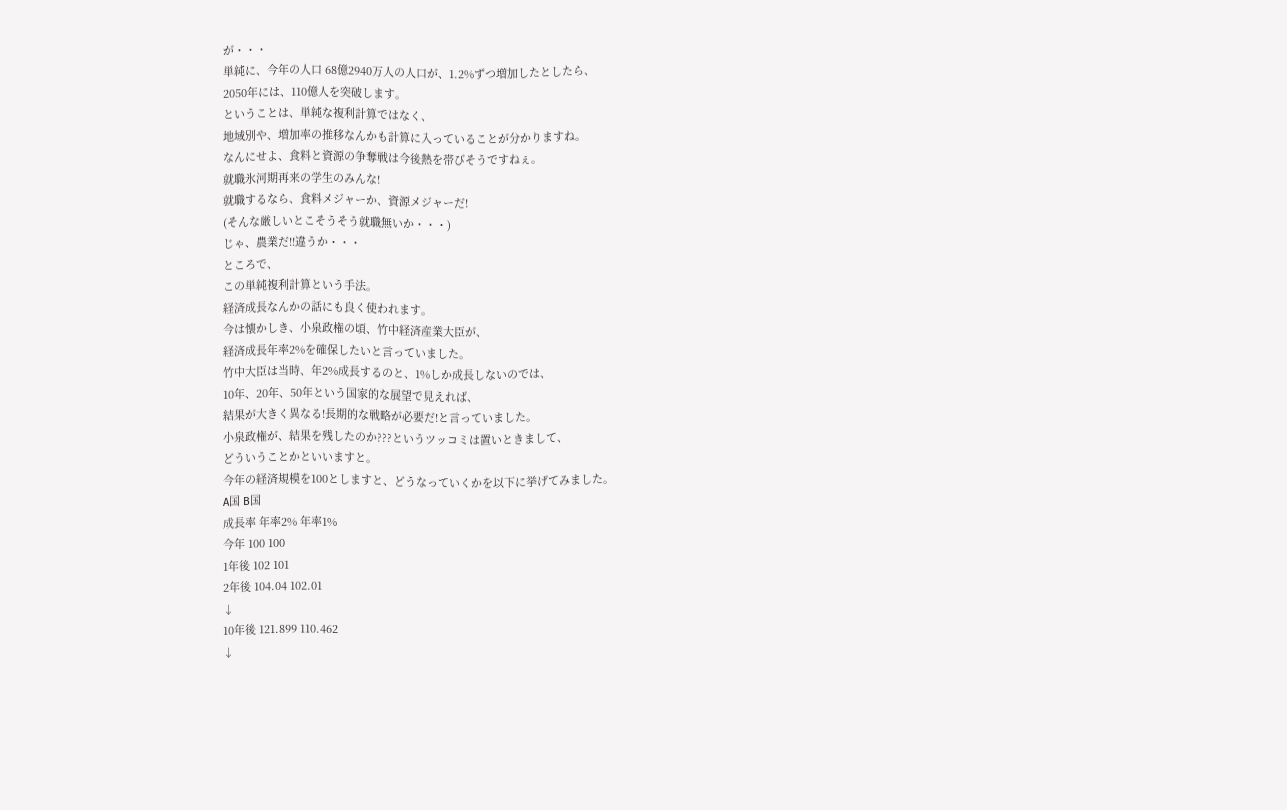が・・・
単純に、今年の人口 68億2940万人の人口が、1.2%ずつ増加したとしたら、
2050年には、110億人を突破します。
ということは、単純な複利計算ではなく、
地域別や、増加率の推移なんかも計算に入っていることが分かりますね。
なんにせよ、食料と資源の争奪戦は今後熱を帯びそうですねぇ。
就職氷河期再来の学生のみんな!
就職するなら、食料メジャーか、資源メジャーだ!
(そんな厳しいとこそうそう就職無いか・・・)
じゃ、農業だ!!違うか・・・
ところで、
この単純複利計算という手法。
経済成長なんかの話にも良く使われます。
今は懐かしき、小泉政権の頃、竹中経済産業大臣が、
経済成長年率2%を確保したいと言っていました。
竹中大臣は当時、年2%成長するのと、1%しか成長しないのでは、
10年、20年、50年という国家的な展望で見えれば、
結果が大きく異なる!長期的な戦略が必要だ!と言っていました。
小泉政権が、結果を残したのか???というツッコミは置いときまして、
どういうことかといいますと。
今年の経済規模を100としますと、どうなっていくかを以下に挙げてみました。
A国 B国
成長率 年率2% 年率1%
今年 100 100
1年後 102 101
2年後 104.04 102.01
↓
10年後 121.899 110.462
↓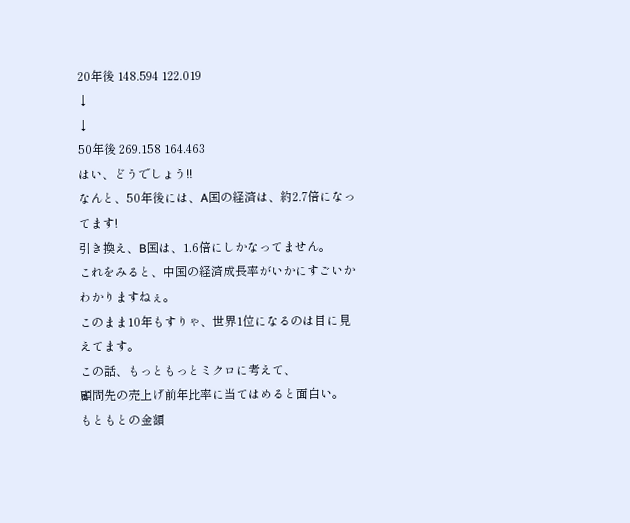20年後 148.594 122.019
↓
↓
50年後 269.158 164.463
はい、どうでしょう!!
なんと、50年後には、A国の経済は、約2.7倍になってます!
引き換え、B国は、1.6倍にしかなってません。
これをみると、中国の経済成長率がいかにすごいかわかりますねぇ。
このまま10年もすりゃ、世界1位になるのは目に見えてます。
この話、もっともっとミクロに考えて、
顧問先の売上げ前年比率に当てはめると面白い。
もともとの金額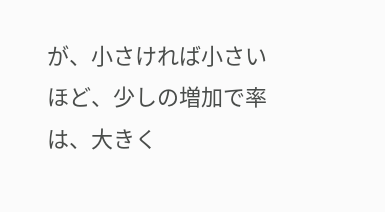が、小さければ小さいほど、少しの増加で率は、大きく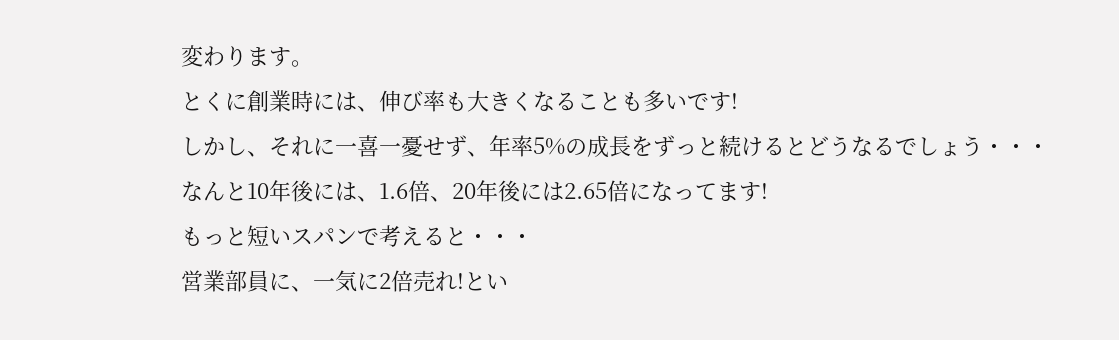変わります。
とくに創業時には、伸び率も大きくなることも多いです!
しかし、それに一喜一憂せず、年率5%の成長をずっと続けるとどうなるでしょう・・・
なんと10年後には、1.6倍、20年後には2.65倍になってます!
もっと短いスパンで考えると・・・
営業部員に、一気に2倍売れ!とい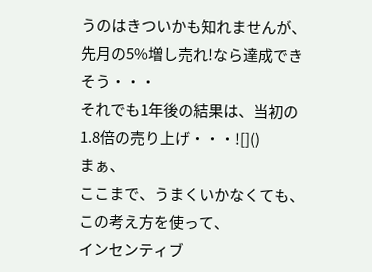うのはきついかも知れませんが、
先月の5%増し売れ!なら達成できそう・・・
それでも1年後の結果は、当初の1.8倍の売り上げ・・・![]()
まぁ、
ここまで、うまくいかなくても、この考え方を使って、
インセンティブ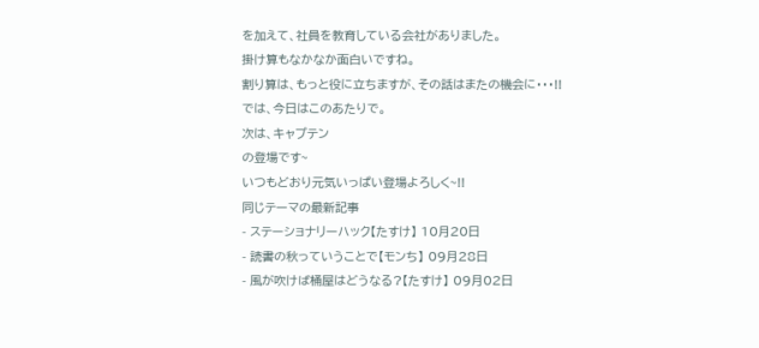を加えて、社員を教育している会社がありました。
掛け算もなかなか面白いですね。
割り算は、もっと役に立ちますが、その話はまたの機会に・・・!!
では、今日はこのあたりで。
次は、キャプテン
の登場です~
いつもどおり元気いっぱい登場よろしく~!!
同じテーマの最新記事
- ステーショナリーハック【たすけ】 10月20日
- 読書の秋っていうことで【モンち】 09月28日
- 風が吹けば桶屋はどうなる?【たすけ】 09月02日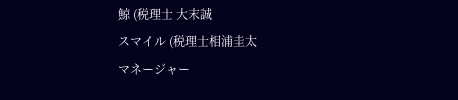鯨 (税理士 大末誠
スマイル (税理士相浦圭太
マネージャー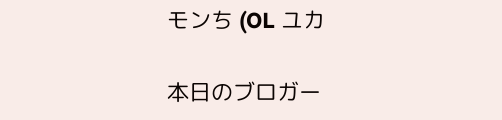モンち (OL ユカ

本日のブロガー